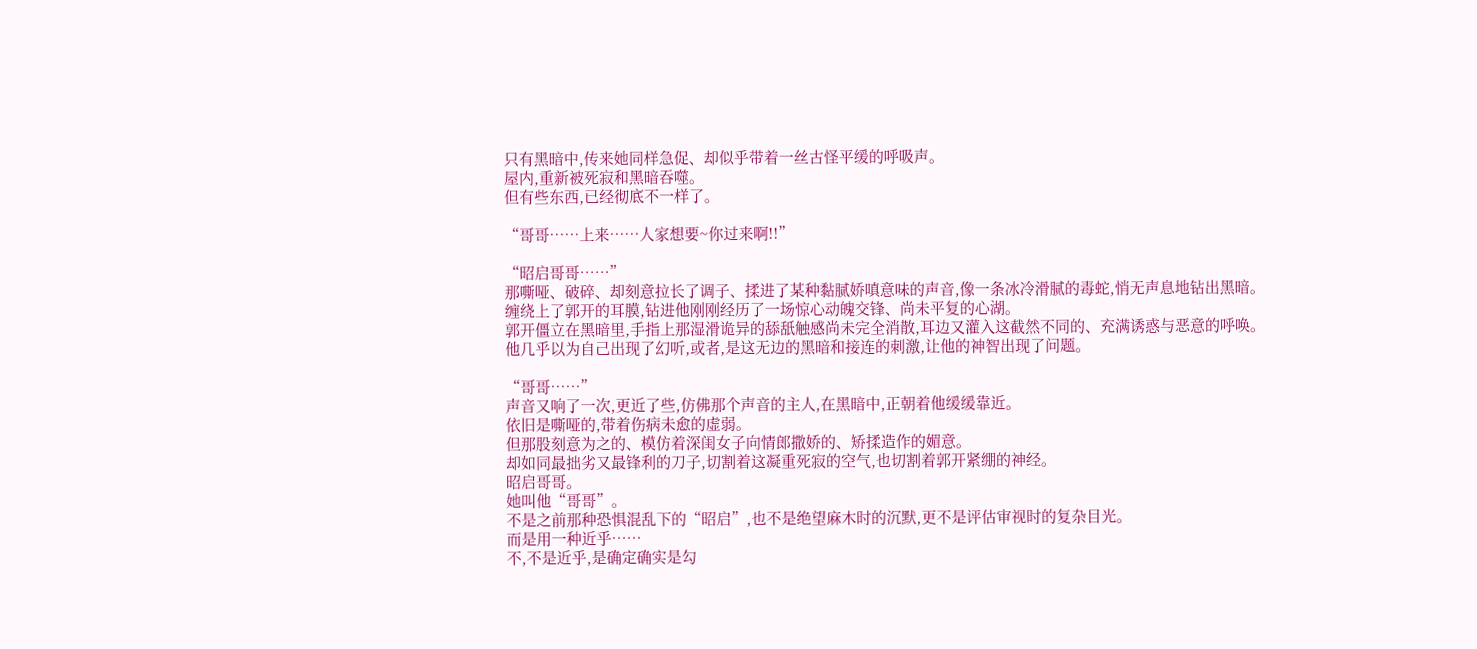只有黑暗中,传来她同样急促、却似乎带着一丝古怪平缓的呼吸声。
屋内,重新被死寂和黑暗吞噬。
但有些东西,已经彻底不一样了。

“哥哥……上来……人家想要~你过来啊!!”

“昭启哥哥……”
那嘶哑、破碎、却刻意拉长了调子、揉进了某种黏腻娇嗔意味的声音,像一条冰冷滑腻的毒蛇,悄无声息地钻出黑暗。
缠绕上了郭开的耳膜,钻进他刚刚经历了一场惊心动魄交锋、尚未平复的心湖。
郭开僵立在黑暗里,手指上那湿滑诡异的舔舐触感尚未完全消散,耳边又灌入这截然不同的、充满诱惑与恶意的呼唤。
他几乎以为自己出现了幻听,或者,是这无边的黑暗和接连的刺激,让他的神智出现了问题。

“哥哥……”
声音又响了一次,更近了些,仿佛那个声音的主人,在黑暗中,正朝着他缓缓靠近。
依旧是嘶哑的,带着伤病未愈的虚弱。
但那股刻意为之的、模仿着深闺女子向情郎撒娇的、矫揉造作的媚意。
却如同最拙劣又最锋利的刀子,切割着这凝重死寂的空气,也切割着郭开紧绷的神经。
昭启哥哥。
她叫他“哥哥”。
不是之前那种恐惧混乱下的“昭启”,也不是绝望麻木时的沉默,更不是评估审视时的复杂目光。
而是用一种近乎……
不,不是近乎,是确定确实是勾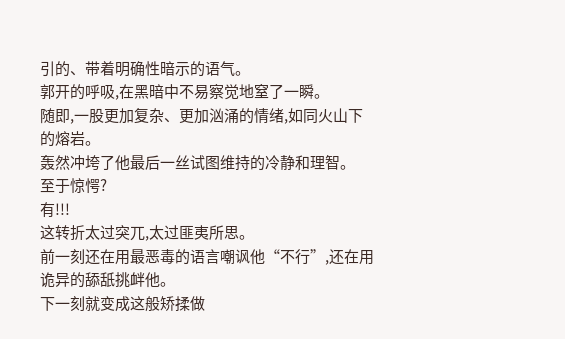引的、带着明确性暗示的语气。
郭开的呼吸,在黑暗中不易察觉地窒了一瞬。
随即,一股更加复杂、更加汹涌的情绪,如同火山下的熔岩。
轰然冲垮了他最后一丝试图维持的冷静和理智。
至于惊愕?
有!!!
这转折太过突兀,太过匪夷所思。
前一刻还在用最恶毒的语言嘲讽他“不行”,还在用诡异的舔舐挑衅他。
下一刻就变成这般矫揉做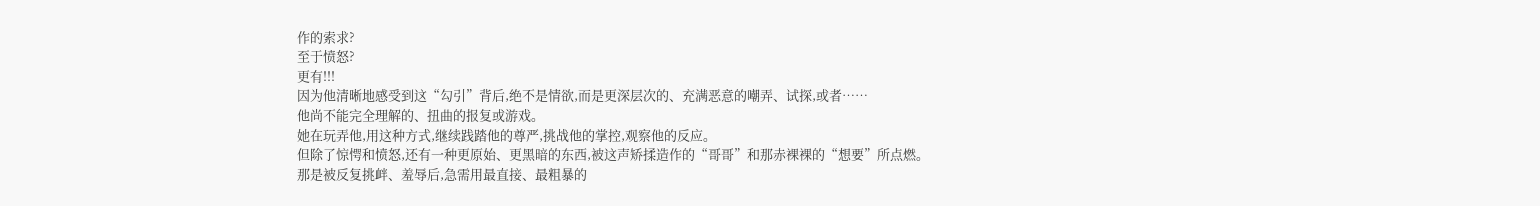作的索求?
至于愤怒?
更有!!!
因为他清晰地感受到这“勾引”背后,绝不是情欲,而是更深层次的、充满恶意的嘲弄、试探,或者……
他尚不能完全理解的、扭曲的报复或游戏。
她在玩弄他,用这种方式,继续践踏他的尊严,挑战他的掌控,观察他的反应。
但除了惊愕和愤怒,还有一种更原始、更黑暗的东西,被这声矫揉造作的“哥哥”和那赤裸裸的“想要”所点燃。
那是被反复挑衅、羞辱后,急需用最直接、最粗暴的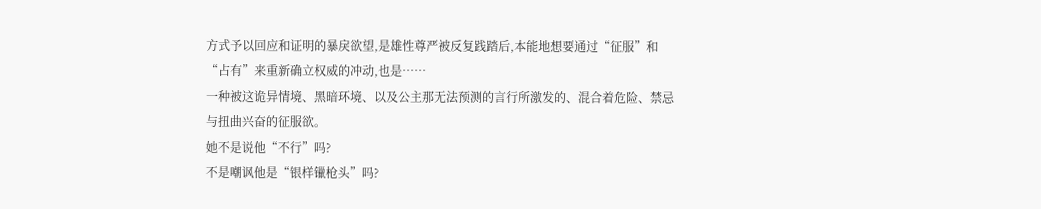方式予以回应和证明的暴戾欲望,是雄性尊严被反复践踏后,本能地想要通过“征服”和“占有”来重新确立权威的冲动,也是……
一种被这诡异情境、黑暗环境、以及公主那无法预测的言行所激发的、混合着危险、禁忌与扭曲兴奋的征服欲。
她不是说他“不行”吗?
不是嘲讽他是“银样镴枪头”吗?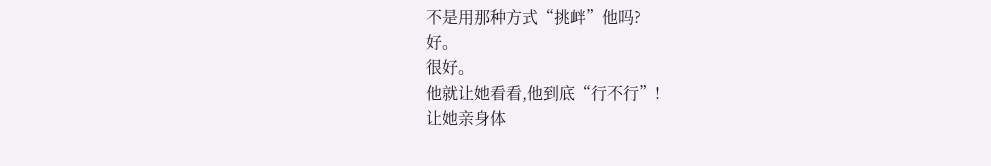不是用那种方式“挑衅”他吗?
好。
很好。
他就让她看看,他到底“行不行”!
让她亲身体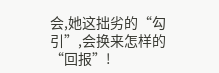会,她这拙劣的“勾引”,会换来怎样的“回报”!